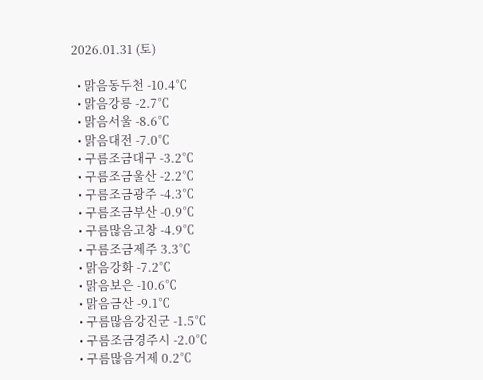2026.01.31 (토)

  • 맑음동두천 -10.4℃
  • 맑음강릉 -2.7℃
  • 맑음서울 -8.6℃
  • 맑음대전 -7.0℃
  • 구름조금대구 -3.2℃
  • 구름조금울산 -2.2℃
  • 구름조금광주 -4.3℃
  • 구름조금부산 -0.9℃
  • 구름많음고창 -4.9℃
  • 구름조금제주 3.3℃
  • 맑음강화 -7.2℃
  • 맑음보은 -10.6℃
  • 맑음금산 -9.1℃
  • 구름많음강진군 -1.5℃
  • 구름조금경주시 -2.0℃
  • 구름많음거제 0.2℃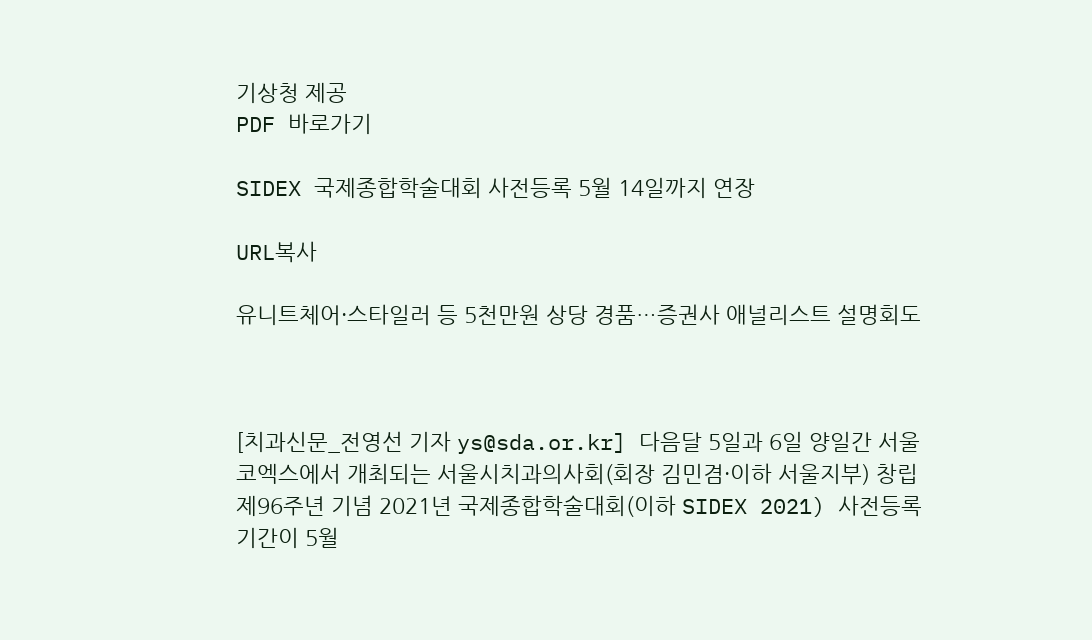기상청 제공
PDF 바로가기

SIDEX 국제종합학술대회 사전등록 5월 14일까지 연장

URL복사

유니트체어·스타일러 등 5천만원 상당 경품…증권사 애널리스트 설명회도



[치과신문_전영선 기자 ys@sda.or.kr] 다음달 5일과 6일 양일간 서울 코엑스에서 개최되는 서울시치과의사회(회장 김민겸·이하 서울지부) 창립 제96주년 기념 2021년 국제종합학술대회(이하 SIDEX 2021) 사전등록기간이 5월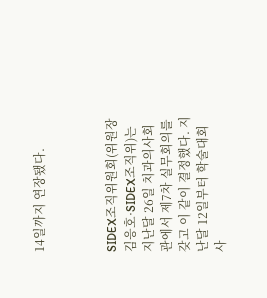14일까지 연장됐다.



SIDEX조직위원회(위원장 김응호·SIDEX조직위)는 지난달 26일 치과의사회관에서 제7차 실무회의를 갖고 이 같이 결정했다. 지난달 12일부터 학술대회 사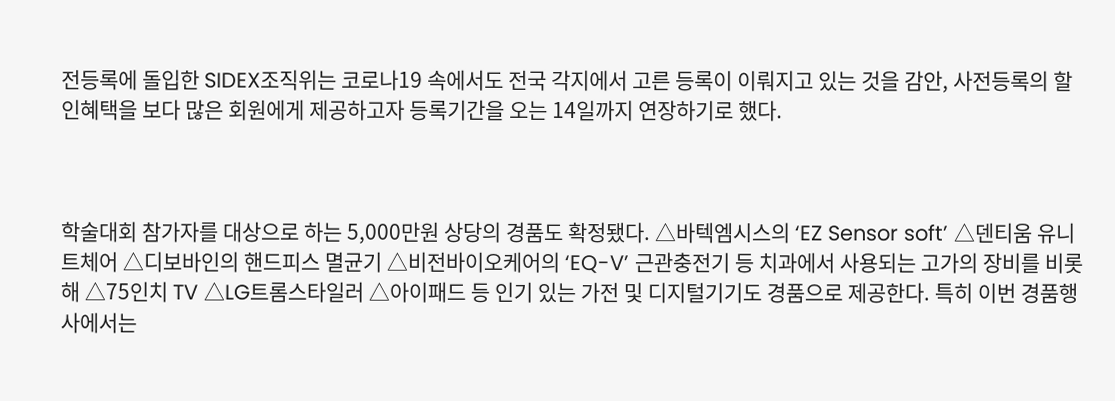전등록에 돌입한 SIDEX조직위는 코로나19 속에서도 전국 각지에서 고른 등록이 이뤄지고 있는 것을 감안, 사전등록의 할인혜택을 보다 많은 회원에게 제공하고자 등록기간을 오는 14일까지 연장하기로 했다.



학술대회 참가자를 대상으로 하는 5,000만원 상당의 경품도 확정됐다. △바텍엠시스의 ‘EZ Sensor soft’ △덴티움 유니트체어 △디보바인의 핸드피스 멸균기 △비전바이오케어의 ‘EQ-V’ 근관충전기 등 치과에서 사용되는 고가의 장비를 비롯해 △75인치 TV △LG트롬스타일러 △아이패드 등 인기 있는 가전 및 디지털기기도 경품으로 제공한다. 특히 이번 경품행사에서는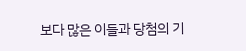보다 많은 이들과 당첨의 기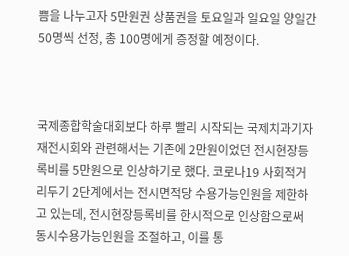쁨을 나누고자 5만원권 상품권을 토요일과 일요일 양일간 50명씩 선정, 총 100명에게 증정할 예정이다.



국제종합학술대회보다 하루 빨리 시작되는 국제치과기자재전시회와 관련해서는 기존에 2만원이었던 전시현장등록비를 5만원으로 인상하기로 했다. 코로나19 사회적거리두기 2단계에서는 전시면적당 수용가능인원을 제한하고 있는데, 전시현장등록비를 한시적으로 인상함으로써 동시수용가능인원을 조절하고, 이를 통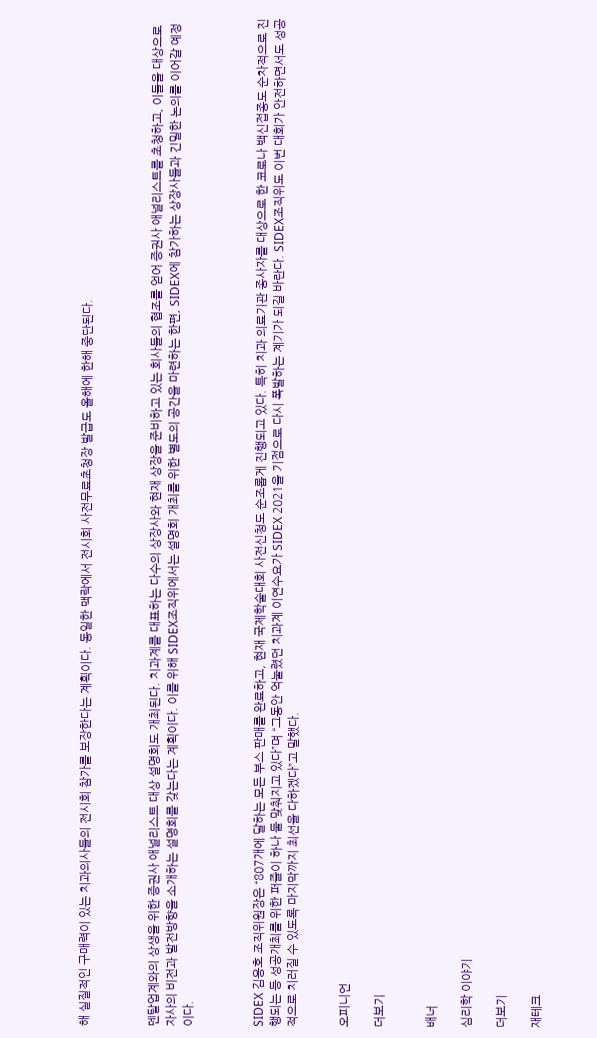해 실질적인 구매력이 있는 치과의사들의 전시회 참가를 보장한다는 계획이다. 동일한 맥락에서 전시회 사전무료초청장 발급도 올해에 한해 중단된다.



덴탈업계와의 상생을 위한 증권사 애널리스트 대상 설명회도 개최된다. 치과계를 대표하는 다수의 상장사와 현재 상장을 준비하고 있는 회사들의 협조를 얻어 증권사 애널리스트를 초청하고, 이들을 대상으로 자사의 비전과 발전방향을 소개하는 설명회를 갖는다는 계획이다. 이를 위해 SIDEX조직위에서는 설명회 개최를 위한 별도의 공간을 마련하는 한편, SIDEX에 참가하는 상장사들과 긴밀한 논의를 이어갈 예정이다.



SIDEX 김응호 조직위원장은 “807개에 달하는 모든 부스 판매를 완료하고, 현재 국제학술대회 사전신청도 순조롭게 진행되고 있다. 특히 치과 의료기관 종사자를 대상으로 한 코로나 백신접종도 순차적으로 진행되는 등 성공개최를 위한 퍼즐이 하나 둘 맞춰지고 있다”며 “그동안 억눌렸던 치과계 이연수요가 SIDEX 2021을 기점으로 다시 폭발하는 계기가 되길 바란다. SIDEX조직위도 이번 대회가 안전하면서도 성공적으로 치러질 수 있도록 마지막까지 최선을 다하겠다”고 말했다.


오피니언

더보기


배너

심리학 이야기

더보기

재테크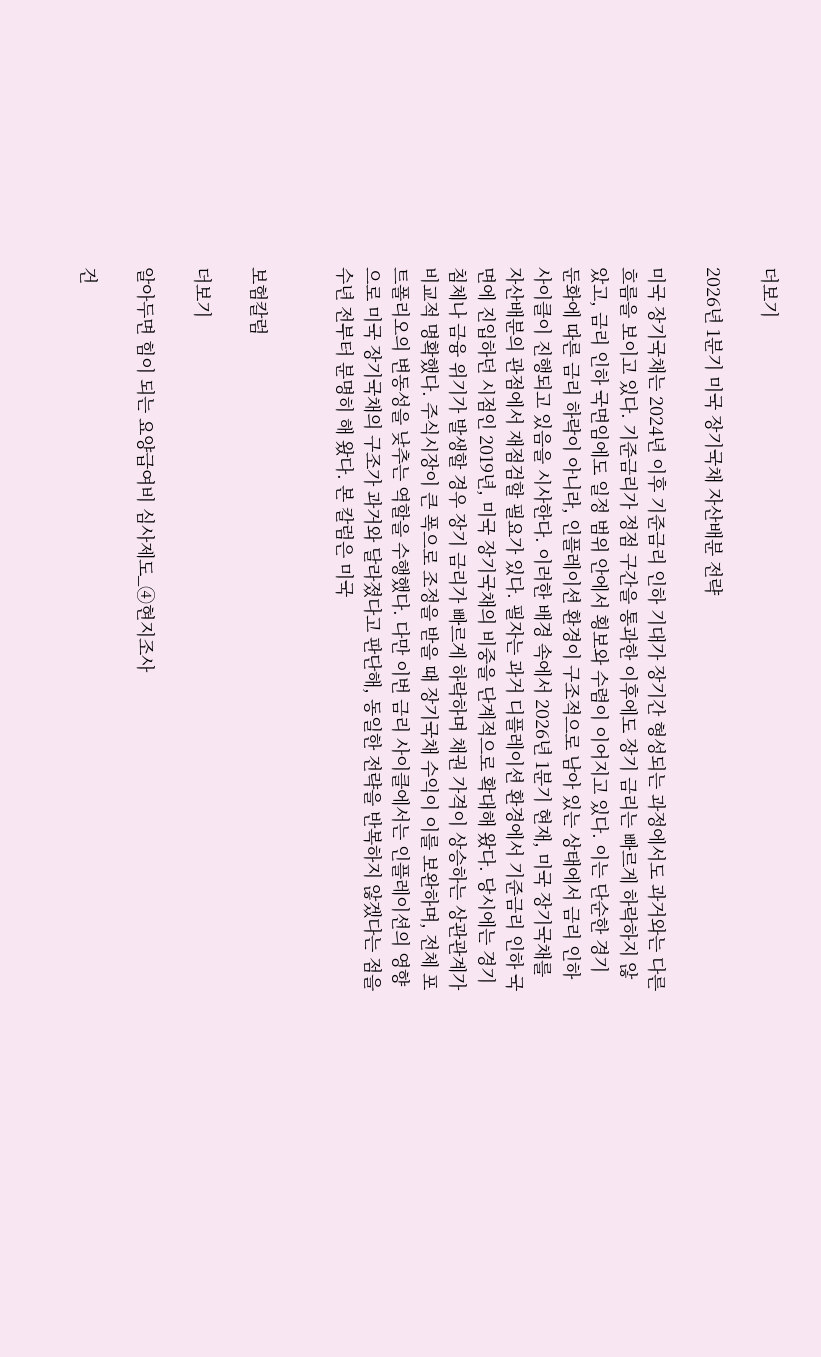더보기

2026년 1분기 미국 장기국채 자산배분 전략

미국 장기국채는 2024년 이후 기준금리 인하 기대가 장기간 형성되는 과정에서도 과거와는 다른 흐름을 보이고 있다. 기준금리가 정점 구간을 통과한 이후에도 장기 금리는 빠르게 하락하지 않았고, 금리 인하 국면임에도 일정 범위 안에서 횡보와 수렴이 이어지고 있다. 이는 단순한 경기 둔화에 따른 금리 하락이 아니라, 인플레이션 환경이 구조적으로 남아 있는 상태에서 금리 인하 사이클이 진행되고 있음을 시사한다. 이러한 배경 속에서 2026년 1분기 현재, 미국 장기국채를 자산배분의 관점에서 재점검할 필요가 있다. 필자는 과거 디플레이션 환경에서 기준금리 인하 국면에 진입하던 시점인 2019년, 미국 장기국채의 비중을 단계적으로 확대해 왔다. 당시에는 경기 침체나 금융 위기가 발생할 경우 장기 금리가 빠르게 하락하며 채권 가격이 상승하는 상관관계가 비교적 명확했다. 주식시장이 큰 폭으로 조정을 받을 때 장기국채 수익이 이를 보완하며, 전체 포트폴리오의 변동성을 낮추는 역할을 수행했다. 다만 이번 금리 사이클에서는 인플레이션의 영향으로 미국 장기국채의 구조가 과거와 달라졌다고 판단해, 동일한 전략을 반복하지 않겠다는 점을 수년 전부터 분명히 해 왔다. 본 칼럼은 미국


보험칼럼

더보기

알아두면 힘이 되는 요양급여비 심사제도_④현지조사

건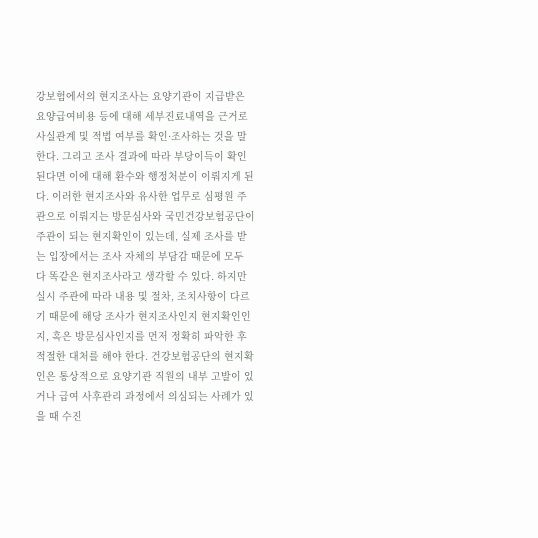강보험에서의 현지조사는 요양기관이 지급받은 요양급여비용 등에 대해 세부진료내역을 근거로 사실관계 및 적법 여부를 확인·조사하는 것을 말한다. 그리고 조사 결과에 따라 부당이득이 확인된다면 이에 대해 환수와 행정처분이 이뤄지게 된다. 이러한 현지조사와 유사한 업무로 심평원 주관으로 이뤄지는 방문심사와 국민건강보험공단이 주관이 되는 현지확인이 있는데, 실제 조사를 받는 입장에서는 조사 자체의 부담감 때문에 모두 다 똑같은 현지조사라고 생각할 수 있다. 하지만 실시 주관에 따라 내용 및 절차, 조치사항이 다르기 때문에 해당 조사가 현지조사인지 현지확인인지, 혹은 방문심사인지를 먼저 정확히 파악한 후 적절한 대처를 해야 한다. 건강보험공단의 현지확인은 통상적으로 요양기관 직원의 내부 고발이 있거나 급여 사후관리 과정에서 의심되는 사례가 있을 때 수진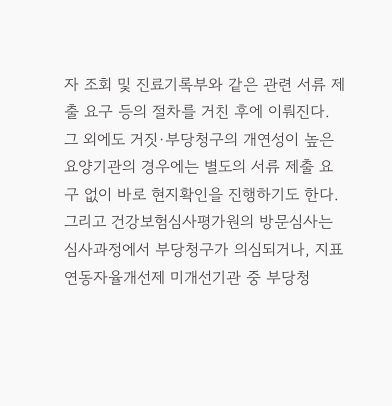자 조회 및 진료기록부와 같은 관련 서류 제출 요구 등의 절차를 거친 후에 이뤄진다. 그 외에도 거짓·부당청구의 개연성이 높은 요양기관의 경우에는 별도의 서류 제출 요구 없이 바로 현지확인을 진행하기도 한다. 그리고 건강보험심사평가원의 방문심사는 심사과정에서 부당청구가 의심되거나, 지표연동자율개선제 미개선기관 중 부당청